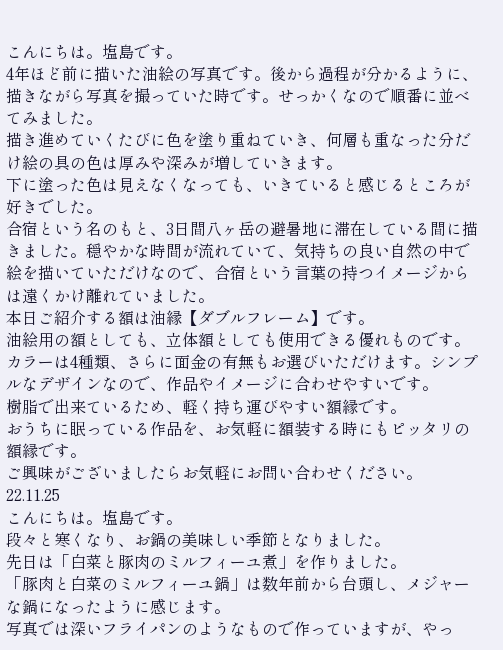こんにちは。塩島です。
4年ほど前に描いた油絵の写真です。後から過程が分かるように、描きながら写真を撮っていた時です。せっかくなので順番に並べてみました。
描き進めていくたびに色を塗り重ねていき、何層も重なった分だけ絵の具の色は厚みや深みが増していきます。
下に塗った色は見えなくなっても、いきていると感じるところが好きでした。
合宿という名のもと、3日間八ヶ岳の避暑地に滞在している間に描きました。穏やかな時間が流れていて、気持ちの良い自然の中で絵を描いていただけなので、合宿という言葉の持つイメージからは遠くかけ離れていました。
本日ご紹介する額は油縁【ダブルフレーム】です。
油絵用の額としても、立体額としても使用できる優れものです。
カラーは4種類、さらに面金の有無もお選びいただけます。シンプルなデザインなので、作品やイメージに合わせやすいです。
樹脂で出来ているため、軽く持ち運びやすい額縁です。
おうちに眠っている作品を、お気軽に額装する時にもピッタリの額縁です。
ご興味がございましたらお気軽にお問い合わせください。
22.11.25
こんにちは。塩島です。
段々と寒くなり、お鍋の美味しい季節となりました。
先日は「白菜と豚肉のミルフィーユ煮」を作りました。
「豚肉と白菜のミルフィーユ鍋」は数年前から台頭し、メジャーな鍋になったように感じます。
写真では深いフライパンのようなもので作っていますが、やっ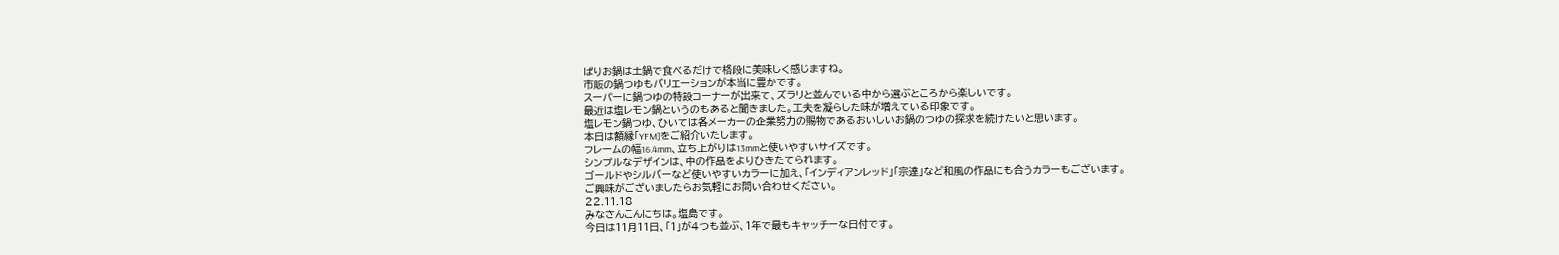ぱりお鍋は土鍋で食べるだけで格段に美味しく感じますね。
市販の鍋つゆもバリエーションが本当に豊かです。
スーパーに鍋つゆの特設コーナーが出来て、ズラリと並んでいる中から選ぶところから楽しいです。
最近は塩レモン鍋というのもあると聞きました。工夫を凝らした味が増えている印象です。
塩レモン鍋つゆ、ひいては各メーカーの企業努力の賜物であるおいしいお鍋のつゆの探求を続けたいと思います。
本日は額縁「YFM]をご紹介いたします。
フレームの幅16.4mm、立ち上がりは13mmと使いやすいサイズです。
シンプルなデザインは、中の作品をよりひきたてられます。
ゴールドやシルバーなど使いやすいカラーに加え、「インディアンレッド」「宗達」など和風の作品にも合うカラーもございます。
ご興味がございましたらお気軽にお問い合わせください。
22.11.18
みなさんこんにちは。塩島です。
今日は11月11日、「1」が4つも並ぶ、1年で最もキャッチーな日付です。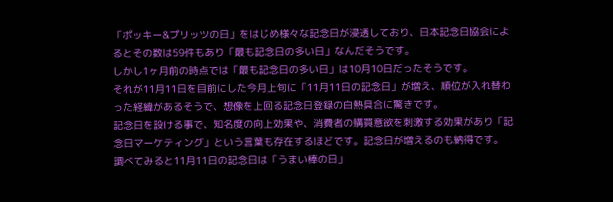「ポッキー&プリッツの日」をはじめ様々な記念日が浸透しており、日本記念日協会によるとその数は59件もあり「最も記念日の多い日」なんだそうです。
しかし1ヶ月前の時点では「最も記念日の多い日」は10月10日だったそうです。
それが11月11日を目前にした今月上旬に「11月11日の記念日」が増え、順位が入れ替わった経緯があるそうで、想像を上回る記念日登録の白熱具合に驚きです。
記念日を設ける事で、知名度の向上効果や、消費者の購買意欲を刺激する効果があり「記念日マーケティング」という言葉も存在するほどです。記念日が増えるのも納得です。
調べてみると11月11日の記念日は「うまい棒の日」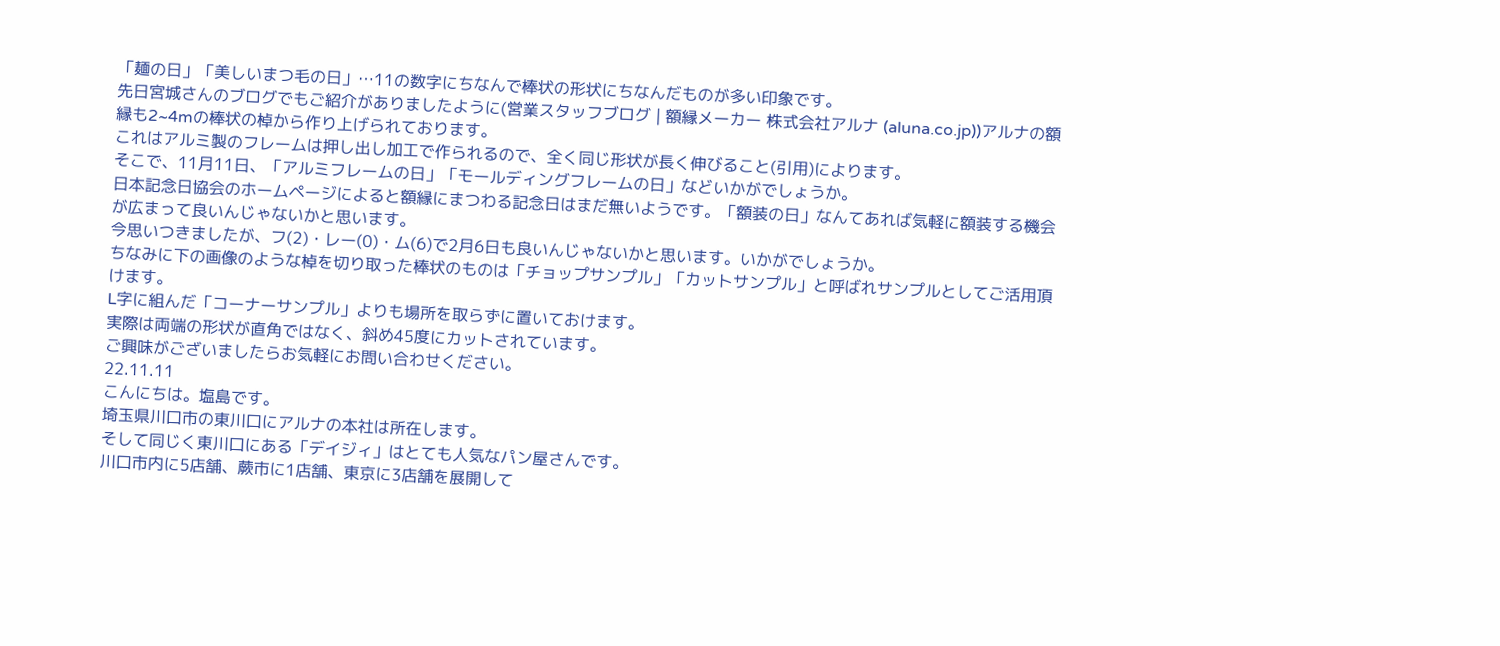「麺の日」「美しいまつ毛の日」…11の数字にちなんで棒状の形状にちなんだものが多い印象です。
先日宮城さんのブログでもご紹介がありましたように(営業スタッフブログ | 額縁メーカー 株式会社アルナ (aluna.co.jp))アルナの額縁も2~4mの棒状の棹から作り上げられております。
これはアルミ製のフレームは押し出し加工で作られるので、全く同じ形状が長く伸びること(引用)によります。
そこで、11月11日、「アルミフレームの日」「モールディングフレームの日」などいかがでしょうか。
日本記念日協会のホームページによると額縁にまつわる記念日はまだ無いようです。「額装の日」なんてあれば気軽に額装する機会が広まって良いんじゃないかと思います。
今思いつきましたが、フ(2)・レー(0)・ム(6)で2月6日も良いんじゃないかと思います。いかがでしょうか。
ちなみに下の画像のような棹を切り取った棒状のものは「チョップサンプル」「カットサンプル」と呼ばれサンプルとしてご活用頂けます。
L字に組んだ「コーナーサンプル」よりも場所を取らずに置いておけます。
実際は両端の形状が直角ではなく、斜め45度にカットされています。
ご興味がございましたらお気軽にお問い合わせください。
22.11.11
こんにちは。塩島です。
埼玉県川口市の東川口にアルナの本社は所在します。
そして同じく東川口にある「デイジィ」はとても人気なパン屋さんです。
川口市内に5店舗、蕨市に1店舗、東京に3店舗を展開して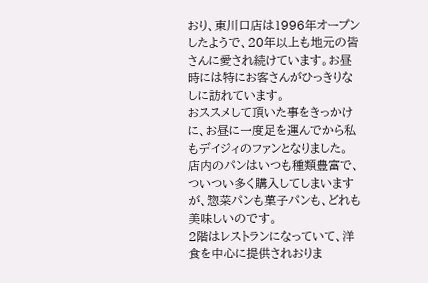おり、東川口店は1996年オープンしたようで、20年以上も地元の皆さんに愛され続けています。お昼時には特にお客さんがひっきりなしに訪れています。
おススメして頂いた事をきっかけに、お昼に一度足を運んでから私もデイジィのファンとなりました。
店内のパンはいつも種類豊富で、ついつい多く購入してしまいますが、惣菜パンも菓子パンも、どれも美味しいのです。
2階はレストランになっていて、洋食を中心に提供されおりま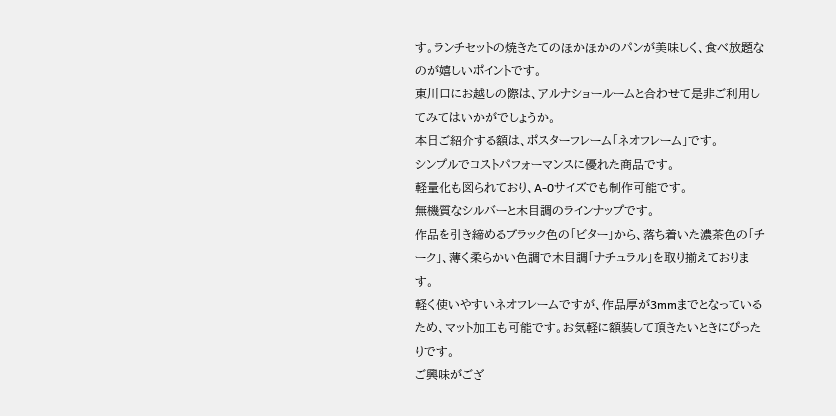す。ランチセットの焼きたてのほかほかのパンが美味しく、食べ放題なのが嬉しいポイントです。
東川口にお越しの際は、アルナショールームと合わせて是非ご利用してみてはいかがでしょうか。
本日ご紹介する額は、ポスターフレーム「ネオフレーム」です。
シンプルでコストパフォーマンスに優れた商品です。
軽量化も図られており、A-0サイズでも制作可能です。
無機質なシルバーと木目調のラインナップです。
作品を引き締めるブラック色の「ビター」から、落ち着いた濃茶色の「チーク」、薄く柔らかい色調で木目調「ナチュラル」を取り揃えております。
軽く使いやすいネオフレームですが、作品厚が3mmまでとなっているため、マット加工も可能です。お気軽に額装して頂きたいときにぴったりです。
ご興味がござ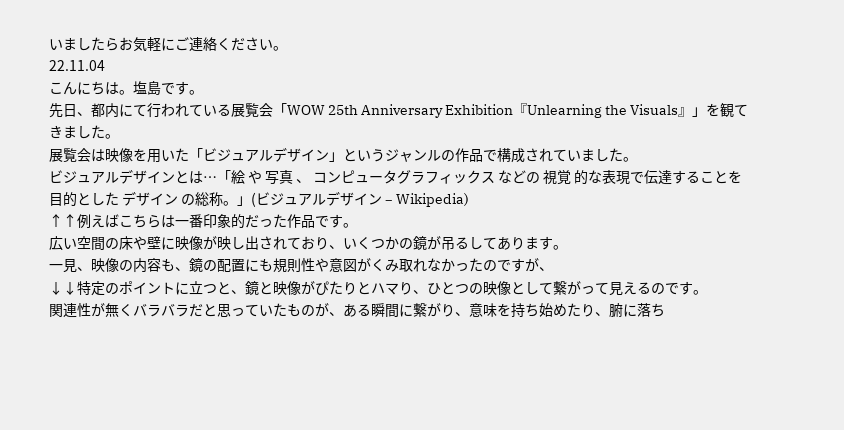いましたらお気軽にご連絡ください。
22.11.04
こんにちは。塩島です。
先日、都内にて行われている展覧会「WOW 25th Anniversary Exhibition『Unlearning the Visuals』」を観てきました。
展覧会は映像を用いた「ビジュアルデザイン」というジャンルの作品で構成されていました。
ビジュアルデザインとは…「絵 や 写真 、 コンピュータグラフィックス などの 視覚 的な表現で伝達することを目的とした デザイン の総称。」(ビジュアルデザイン – Wikipedia)
↑↑例えばこちらは一番印象的だった作品です。
広い空間の床や壁に映像が映し出されており、いくつかの鏡が吊るしてあります。
一見、映像の内容も、鏡の配置にも規則性や意図がくみ取れなかったのですが、
↓↓特定のポイントに立つと、鏡と映像がぴたりとハマり、ひとつの映像として繋がって見えるのです。
関連性が無くバラバラだと思っていたものが、ある瞬間に繋がり、意味を持ち始めたり、腑に落ち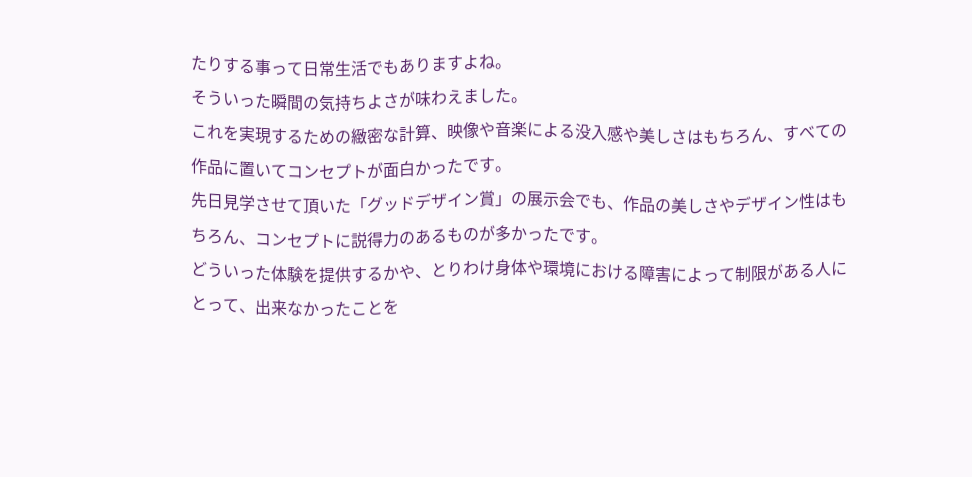たりする事って日常生活でもありますよね。
そういった瞬間の気持ちよさが味わえました。
これを実現するための緻密な計算、映像や音楽による没入感や美しさはもちろん、すべての作品に置いてコンセプトが面白かったです。
先日見学させて頂いた「グッドデザイン賞」の展示会でも、作品の美しさやデザイン性はもちろん、コンセプトに説得力のあるものが多かったです。
どういった体験を提供するかや、とりわけ身体や環境における障害によって制限がある人にとって、出来なかったことを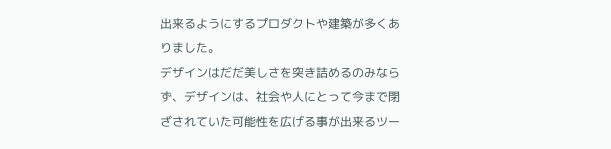出来るようにするプロダクトや建築が多くありました。
デザインはだだ美しさを突き詰めるのみならず、デザインは、社会や人にとって今まで閉ざされていた可能性を広げる事が出来るツー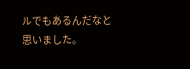ルでもあるんだなと思いました。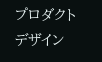プロダクトデザイン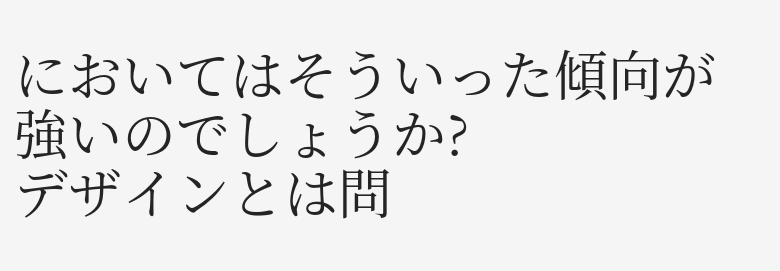においてはそういった傾向が強いのでしょうか?
デザインとは問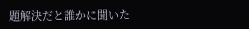題解決だと誰かに聞いた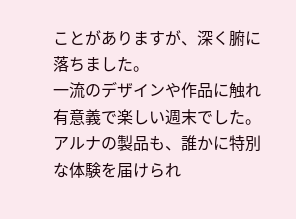ことがありますが、深く腑に落ちました。
一流のデザインや作品に触れ有意義で楽しい週末でした。
アルナの製品も、誰かに特別な体験を届けられ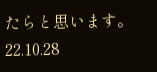たらと思います。
22.10.28